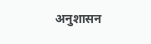अनुशासन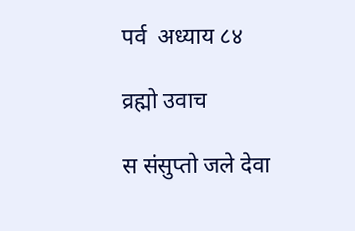पर्व  अध्याय ८४

व्रह्मो उवाच

स संसुप्तो जले देवा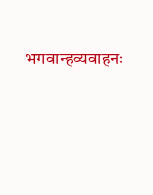भगवान्हव्यवाहनः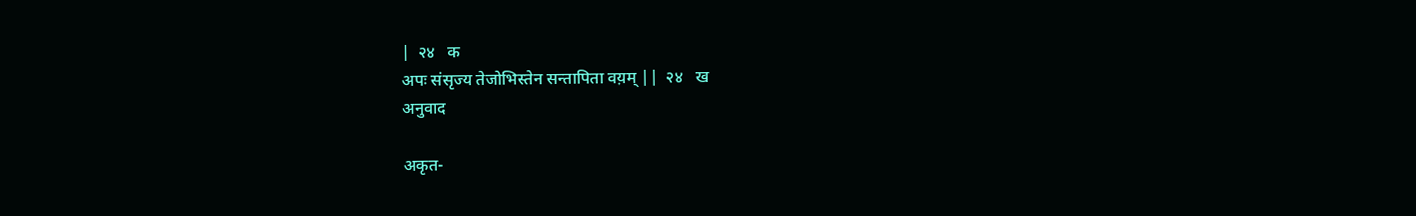|  २४   क
अपः संसृज्य तेजोभिस्तेन सन्तापिता वय़म् ||  २४   ख
अनुवाद

अकृत-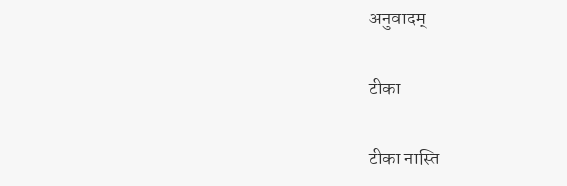अनुवादम्

टीका

टीका नास्ति